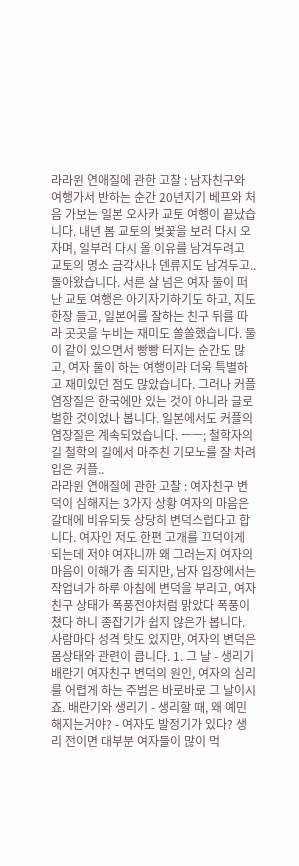라라윈 연애질에 관한 고찰 : 남자친구와 여행가서 반하는 순간 20년지기 베프와 처음 가보는 일본 오사카 교토 여행이 끝났습니다. 내년 봄 교토의 벚꽃을 보러 다시 오자며, 일부러 다시 올 이유를 남겨두려고 교토의 명소 금각사나 덴류지도 남겨두고.. 돌아왔습니다. 서른 살 넘은 여자 둘이 떠난 교토 여행은 아기자기하기도 하고, 지도 한장 들고, 일본어를 잘하는 친구 뒤를 따라 곳곳을 누비는 재미도 쏠쏠했습니다. 둘이 같이 있으면서 빵빵 터지는 순간도 많고, 여자 둘이 하는 여행이라 더욱 특별하고 재미있던 점도 많았습니다. 그러나 커플 염장질은 한국에만 있는 것이 아니라 글로벌한 것이었나 봅니다. 일본에서도 커플의 염장질은 계속되었습니다. ㅡㅡ; 철학자의 길 철학의 길에서 마주친 기모노를 잘 차려입은 커플..
라라윈 연애질에 관한 고찰 : 여자친구 변덕이 심해지는 3가지 상황 여자의 마음은 갈대에 비유되듯 상당히 변덕스럽다고 합니다. 여자인 저도 한편 고개를 끄덕이게 되는데 저야 여자니까 왜 그러는지 여자의 마음이 이해가 좀 되지만, 남자 입장에서는 작업녀가 하루 아침에 변덕을 부리고, 여자친구 상태가 폭풍전야처럼 맑았다 폭풍이 쳤다 하니 종잡기가 쉽지 않은가 봅니다. 사람마다 성격 탓도 있지만, 여자의 변덕은 몸상태와 관련이 큽니다. 1. 그 날 - 생리기 배란기 여자친구 변덕의 원인, 여자의 심리를 어렵게 하는 주범은 바로바로 그 날이시죠. 배란기와 생리기 - 생리할 때, 왜 예민해지는거야? - 여자도 발정기가 있다? 생리 전이면 대부분 여자들이 많이 먹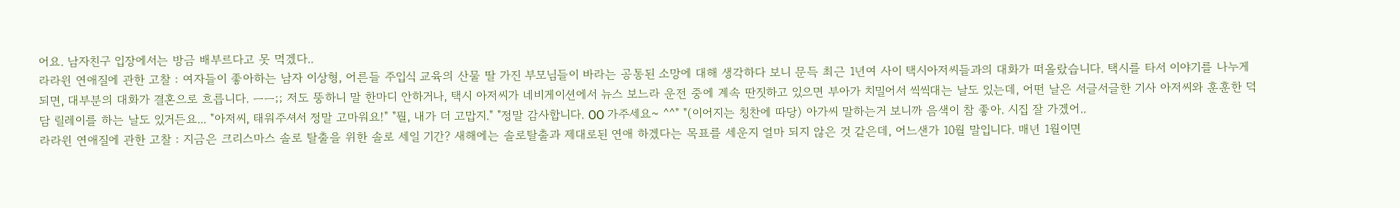어요. 남자친구 입장에서는 방금 배부르다고 못 먹겠다..
라라윈 연애질에 관한 고찰 : 여자들이 좋아하는 남자 이상형, 어른들 주입식 교육의 산물 딸 가진 부모님들이 바라는 공통된 소망에 대해 생각하다 보니 문득 최근 1년여 사이 택시아저씨들과의 대화가 떠올랐습니다. 택시를 타서 이야기를 나누게 되면, 대부분의 대화가 결혼으로 흐릅니다. ㅡㅡ;; 저도 뚱하니 말 한마디 안하거나, 택시 아저씨가 네비게이션에서 뉴스 보느라 운전 중에 계속 딴짓하고 있으면 부아가 치밀어서 씩씩대는 날도 있는데, 어떤 날은 서글서글한 기사 아저씨와 훈훈한 덕담 릴레이를 하는 날도 있거든요... "아저씨, 태워주셔서 정말 고마워요!" "뭘, 내가 더 고맙지." "정말 감사합니다. OO 가주세요~ ^^" "(이어지는 칭찬에 따당) 아가씨 말하는거 보니까 음색이 참 좋아. 시집 잘 가겠어..
라라윈 연애질에 관한 고찰 : 지금은 크리스마스 솔로 탈출을 위한 솔로 세일 기간? 새해에는 솔로탈출과 제대로된 연애 하겠다는 목표를 세운지 얼마 되지 않은 것 같은데, 어느샌가 10월 말입니다. 매년 1월이면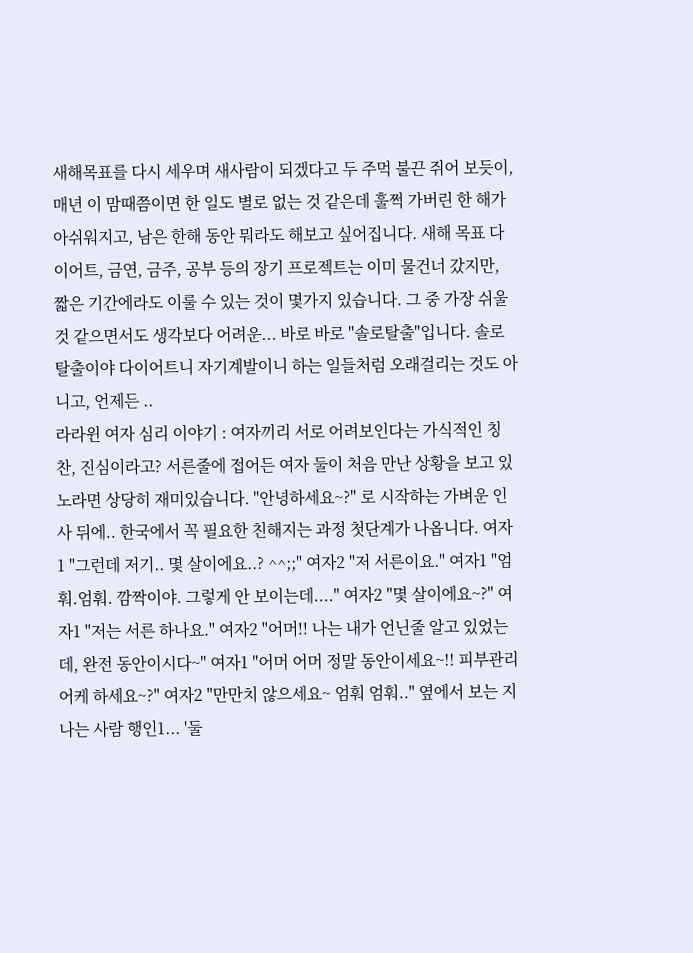새해목표를 다시 세우며 새사람이 되겠다고 두 주먹 불끈 쥐어 보듯이, 매년 이 맘때쯤이면 한 일도 별로 없는 것 같은데 훌쩍 가버린 한 해가 아쉬워지고, 남은 한해 동안 뭐라도 해보고 싶어집니다. 새해 목표 다이어트, 금연, 금주, 공부 등의 장기 프로젝트는 이미 물건너 갔지만, 짧은 기간에라도 이룰 수 있는 것이 몇가지 있습니다. 그 중 가장 쉬울 것 같으면서도 생각보다 어려운... 바로 바로 "솔로탈출"입니다. 솔로탈출이야 다이어트니 자기계발이니 하는 일들처럼 오래걸리는 것도 아니고, 언제든 ..
라라윈 여자 심리 이야기 : 여자끼리 서로 어려보인다는 가식적인 칭찬, 진심이라고? 서른줄에 접어든 여자 둘이 처음 만난 상황을 보고 있노라면 상당히 재미있습니다. "안녕하세요~?" 로 시작하는 가벼운 인사 뒤에.. 한국에서 꼭 필요한 친해지는 과정 첫단계가 나옵니다. 여자1 "그런데 저기.. 몇 살이에요..? ^^;;" 여자2 "저 서른이요." 여자1 "엄훠.엄훠. 깜짝이야. 그렇게 안 보이는데...." 여자2 "몇 살이에요~?" 여자1 "저는 서른 하나요." 여자2 "어머!! 나는 내가 언닌줄 알고 있었는데, 완전 동안이시다~" 여자1 "어머 어머 정말 동안이세요~!! 피부관리 어케 하세요~?" 여자2 "만만치 않으세요~ 엄훠 엄훠.." 옆에서 보는 지나는 사람 행인1... '둘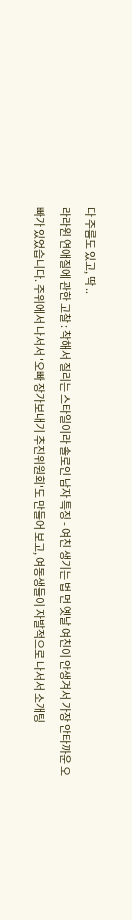다 주름도 있고, 딱 ..
라라윈 연애질에 관한 고찰 : 착해서 질리는 스타일이라 솔로인 남자 특징 - 여친 생기는 법 먼 옛날 여친이 안생겨서 가장 안타까운 오빠가 있었습니다. 주위에서 나서서 '오빠 장가보내기 추진위원회'도 만들어 보고, 여동생들이 자발적으로 나서서 소개팅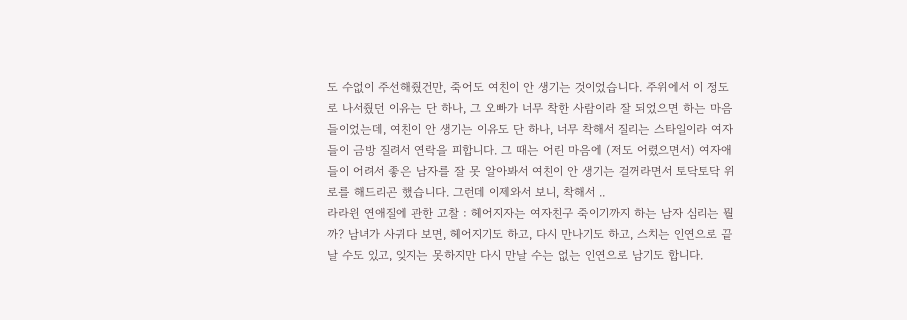도 수없이 주선해줬건만, 죽어도 여친이 안 생기는 것이었습니다. 주위에서 이 정도로 나서줬던 이유는 단 하나, 그 오빠가 너무 착한 사람이라 잘 되었으면 하는 마음들이었는데, 여친이 안 생기는 이유도 단 하나, 너무 착해서 질리는 스타일이라 여자들이 금방 질려서 연락을 피합니다. 그 때는 어린 마음에 (저도 어렸으면서) 여자애들이 어려서 좋은 남자를 잘 못 알아봐서 여친이 안 생기는 걸꺼라면서 토닥토닥 위로를 해드리곤 했습니다. 그런데 이제와서 보니, 착해서 ..
라라윈 연애질에 관한 고찰 : 헤어지자는 여자친구 죽이기까지 하는 남자 심리는 뭘까? 남녀가 사귀다 보면, 헤어지기도 하고, 다시 만나기도 하고, 스치는 인연으로 끝날 수도 있고, 잊지는 못하지만 다시 만날 수는 없는 인연으로 남기도 합니다.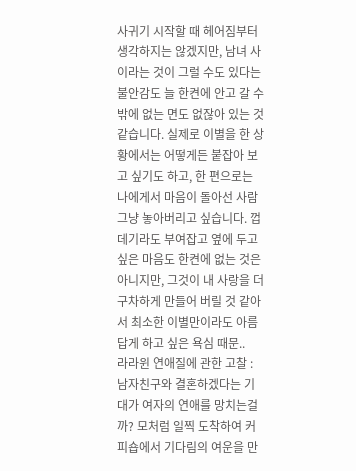사귀기 시작할 때 헤어짐부터 생각하지는 않겠지만, 남녀 사이라는 것이 그럴 수도 있다는 불안감도 늘 한켠에 안고 갈 수 밖에 없는 면도 없잖아 있는 것 같습니다. 실제로 이별을 한 상황에서는 어떻게든 붙잡아 보고 싶기도 하고, 한 편으로는 나에게서 마음이 돌아선 사람 그냥 놓아버리고 싶습니다. 껍데기라도 부여잡고 옆에 두고 싶은 마음도 한켠에 없는 것은 아니지만, 그것이 내 사랑을 더 구차하게 만들어 버릴 것 같아서 최소한 이별만이라도 아름답게 하고 싶은 욕심 때문..
라라윈 연애질에 관한 고찰 : 남자친구와 결혼하겠다는 기대가 여자의 연애를 망치는걸까? 모처럼 일찍 도착하여 커피숍에서 기다림의 여운을 만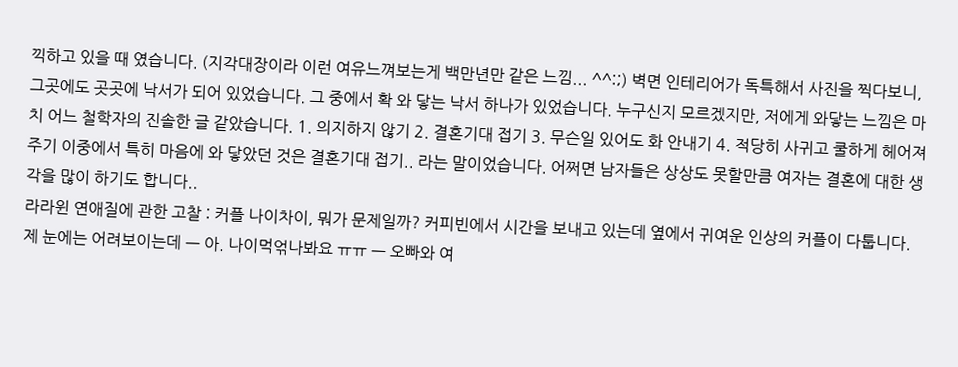끽하고 있을 때 였습니다. (지각대장이라 이런 여유느껴보는게 백만년만 같은 느낌... ^^:;) 벽면 인테리어가 독특해서 사진을 찍다보니, 그곳에도 곳곳에 낙서가 되어 있었습니다. 그 중에서 확 와 닿는 낙서 하나가 있었습니다. 누구신지 모르겠지만, 저에게 와닿는 느낌은 마치 어느 철학자의 진솔한 글 같았습니다. 1. 의지하지 않기 2. 결혼기대 접기 3. 무슨일 있어도 화 안내기 4. 적당히 사귀고 쿨하게 헤어져주기 이중에서 특히 마음에 와 닿았던 것은 결혼기대 접기.. 라는 말이었습니다. 어쩌면 남자들은 상상도 못할만큼 여자는 결혼에 대한 생각을 많이 하기도 합니다..
라라윈 연애질에 관한 고찰 : 커플 나이차이, 뭐가 문제일까? 커피빈에서 시간을 보내고 있는데 옆에서 귀여운 인상의 커플이 다툽니다. 제 눈에는 어려보이는데 ㅡ 아. 나이먹얶나봐요 ㅠㅠ ㅡ 오빠와 여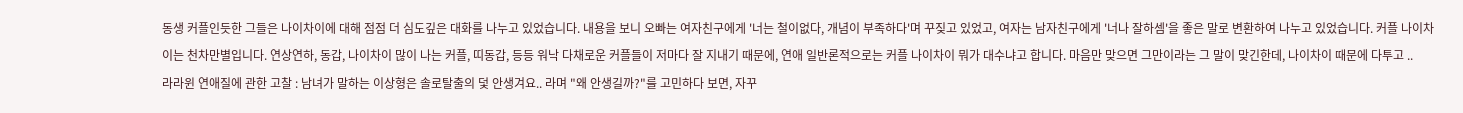동생 커플인듯한 그들은 나이차이에 대해 점점 더 심도깊은 대화를 나누고 있었습니다. 내용을 보니 오빠는 여자친구에게 '너는 철이없다, 개념이 부족하다'며 꾸짖고 있었고, 여자는 남자친구에게 '너나 잘하셈'을 좋은 말로 변환하여 나누고 있었습니다. 커플 나이차이는 천차만별입니다. 연상연하, 동갑, 나이차이 많이 나는 커플, 띠동갑, 등등 워낙 다채로운 커플들이 저마다 잘 지내기 때문에, 연애 일반론적으로는 커플 나이차이 뭐가 대수냐고 합니다. 마음만 맞으면 그만이라는 그 말이 맞긴한데, 나이차이 때문에 다투고 ..
라라윈 연애질에 관한 고찰 : 남녀가 말하는 이상형은 솔로탈출의 덫 안생겨요.. 라며 "왜 안생길까?"를 고민하다 보면, 자꾸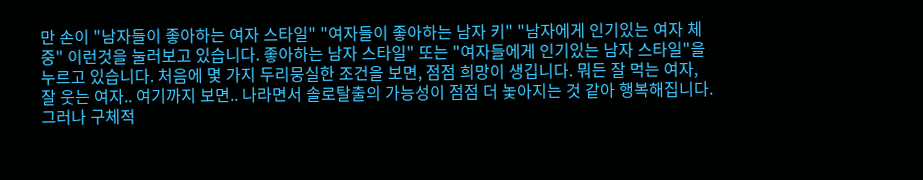만 손이 "남자들이 좋아하는 여자 스타일" "여자들이 좋아하는 남자 키" "남자에게 인기있는 여자 체중" 이런것을 눌러보고 있습니다. 좋아하는 남자 스타일" 또는 "여자들에게 인기있는 남자 스타일"을 누르고 있습니다. 처음에 몇 가지 두리뭉실한 조건을 보면, 점점 희망이 생깁니다. 뭐든 잘 먹는 여자, 잘 웃는 여자.. 여기까지 보면.. 나라면서 솔로탈출의 가능성이 점점 더 놏아지는 것 같아 행복해집니다. 그러나 구체적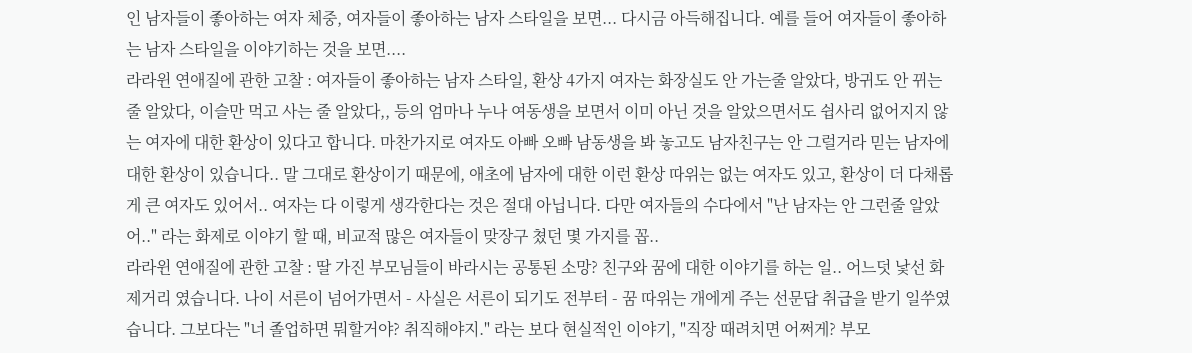인 남자들이 좋아하는 여자 체중, 여자들이 좋아하는 남자 스타일을 보면... 다시금 아득해집니다. 예를 들어 여자들이 좋아하는 남자 스타일을 이야기하는 것을 보면....
라라윈 연애질에 관한 고찰 : 여자들이 좋아하는 남자 스타일, 환상 4가지 여자는 화장실도 안 가는줄 알았다, 방귀도 안 뀌는 줄 알았다, 이슬만 먹고 사는 줄 알았다,, 등의 엄마나 누나 여동생을 보면서 이미 아닌 것을 알았으면서도 쉽사리 없어지지 않는 여자에 대한 환상이 있다고 합니다. 마찬가지로 여자도 아빠 오빠 남동생을 봐 놓고도 남자친구는 안 그럴거라 믿는 남자에 대한 환상이 있습니다.. 말 그대로 환상이기 때문에, 애초에 남자에 대한 이런 환상 따위는 없는 여자도 있고, 환상이 더 다채롭게 큰 여자도 있어서.. 여자는 다 이렇게 생각한다는 것은 절대 아닙니다. 다만 여자들의 수다에서 "난 남자는 안 그런줄 알았어.." 라는 화제로 이야기 할 때, 비교적 많은 여자들이 맞장구 쳤던 몇 가지를 꼽..
라라윈 연애질에 관한 고찰 : 딸 가진 부모님들이 바라시는 공통된 소망? 친구와 꿈에 대한 이야기를 하는 일.. 어느덧 낯선 화제거리 였습니다. 나이 서른이 넘어가면서 - 사실은 서른이 되기도 전부터 - 꿈 따위는 개에게 주는 선문답 취급을 받기 일쑤였습니다. 그보다는 "너 졸업하면 뭐할거야? 취직해야지." 라는 보다 현실적인 이야기, "직장 때려치면 어쩌게? 부모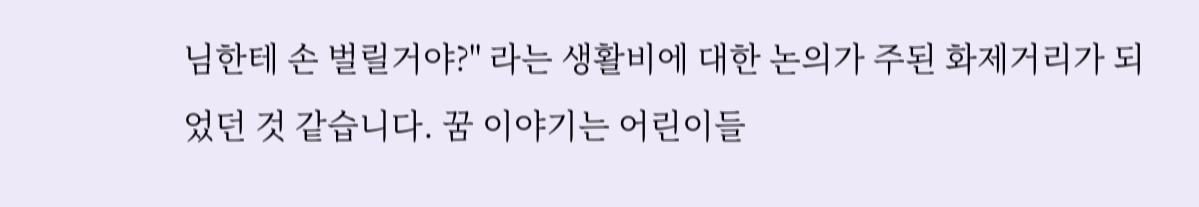님한테 손 벌릴거야?" 라는 생활비에 대한 논의가 주된 화제거리가 되었던 것 같습니다. 꿈 이야기는 어린이들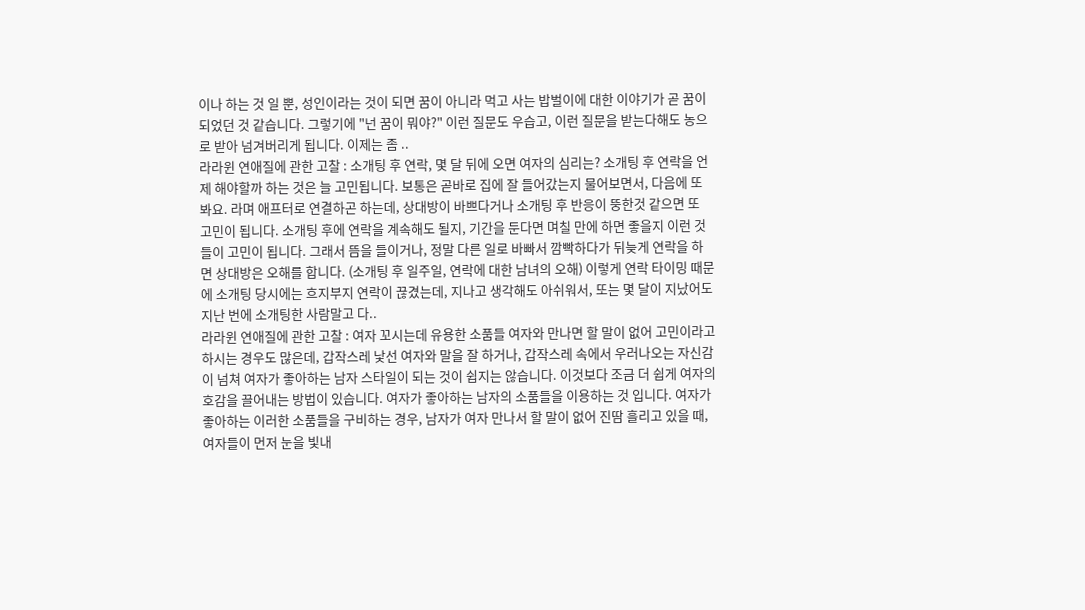이나 하는 것 일 뿐, 성인이라는 것이 되면 꿈이 아니라 먹고 사는 밥벌이에 대한 이야기가 곧 꿈이 되었던 것 같습니다. 그렇기에 "넌 꿈이 뭐야?" 이런 질문도 우습고, 이런 질문을 받는다해도 농으로 받아 넘겨버리게 됩니다. 이제는 좀 ..
라라윈 연애질에 관한 고찰 : 소개팅 후 연락, 몇 달 뒤에 오면 여자의 심리는? 소개팅 후 연락을 언제 해야할까 하는 것은 늘 고민됩니다. 보통은 곧바로 집에 잘 들어갔는지 물어보면서, 다음에 또 봐요. 라며 애프터로 연결하곤 하는데, 상대방이 바쁘다거나 소개팅 후 반응이 뚱한것 같으면 또 고민이 됩니다. 소개팅 후에 연락을 계속해도 될지, 기간을 둔다면 며칠 만에 하면 좋을지 이런 것들이 고민이 됩니다. 그래서 뜸을 들이거나, 정말 다른 일로 바빠서 깜빡하다가 뒤늦게 연락을 하면 상대방은 오해를 합니다. (소개팅 후 일주일, 연락에 대한 남녀의 오해) 이렇게 연락 타이밍 때문에 소개팅 당시에는 흐지부지 연락이 끊겼는데, 지나고 생각해도 아쉬워서, 또는 몇 달이 지났어도 지난 번에 소개팅한 사람말고 다..
라라윈 연애질에 관한 고찰 : 여자 꼬시는데 유용한 소품들 여자와 만나면 할 말이 없어 고민이라고 하시는 경우도 많은데, 갑작스레 낯선 여자와 말을 잘 하거나, 갑작스레 속에서 우러나오는 자신감이 넘쳐 여자가 좋아하는 남자 스타일이 되는 것이 쉽지는 않습니다. 이것보다 조금 더 쉽게 여자의 호감을 끌어내는 방법이 있습니다. 여자가 좋아하는 남자의 소품들을 이용하는 것 입니다. 여자가 좋아하는 이러한 소품들을 구비하는 경우, 남자가 여자 만나서 할 말이 없어 진땀 흘리고 있을 때, 여자들이 먼저 눈을 빛내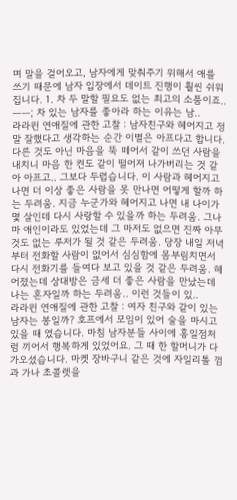며 말을 걸어오고, 남자에게 맞춰주기 위해서 애를 쓰기 때문에 남자 입장에서 데이트 진행이 훨씬 쉬워집니다. 1. 차 두 말할 필요도 없는 최고의 소품이죠.. ㅡㅡ; 차 있는 남자를 좋아라 하는 이유는 남..
라라윈 연애질에 관한 고찰 : 남자친구와 헤어지고 정말 잘했다고 생각하는 순간 이별은 아프다고 합니다. 다른 것도 아닌 마음을 뚝 떼어서 같이 쓰던 사람을 내치니 마음 한 켠도 같이 떨어져 나가버리는 것 같아 아프고.. 그보다 두렵습니다. 이 사람과 헤어지고 나면 더 이상 좋은 사람을 못 만나면 어떻게 할까 하는 두려움. 지금 누군가와 헤어지고 나면 내 나이가 몇 살인데 다시 사랑할 수 있을까 하는 두려움. 그나마 애인이라도 있었는데 그 마저도 없으면 진짜 아무것도 없는 루저가 될 것 같은 두려움. 당장 내일 저녁부터 전화할 사람이 없어서 심심함에 몸부림치면서 다시 전화기를 들여다 보고 있을 것 같은 두려움. 헤어졌는데 상대방은 금세 더 좋은 사람을 만났는데 나는 혼자일까 하는 두려움.. 이런 것들이 있..
라라윈 연애질에 관한 고찰 : 여자 친구와 같이 있는 남자는 봉일까? 호프에서 모임이 있어 술을 마시고 있을 때 였습니다. 마침 남자분들 사이에 홍일점처럼 끼어서 행복하게 있었어요. 그 때 한 할머니가 다가오셨습니다. 마켓 장바구니 같은 것에 자일리톨 껌과 가나 초콜렛을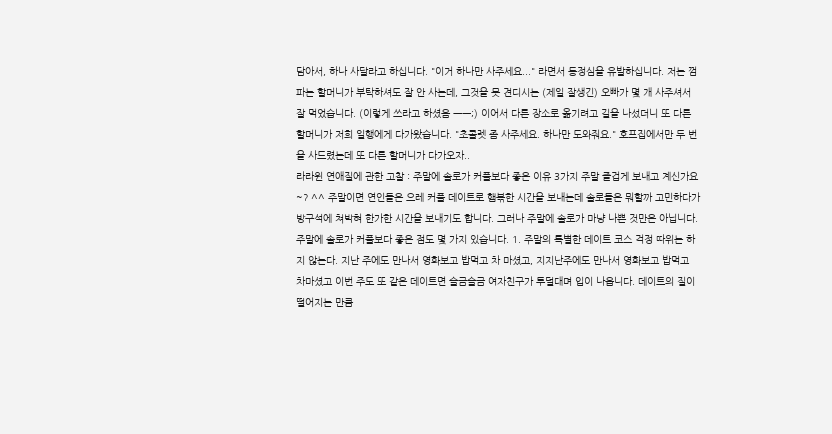담아서, 하나 사달라고 하십니다. "이거 하나만 사주세요..." 라면서 동정심을 유발하십니다. 저는 껌파는 할머니가 부탁하셔도 잘 안 사는데, 그것을 못 견디시는 (제일 잘생긴) 오빠가 몇 개 사주셔서 잘 먹었습니다. (이렇게 쓰라고 하셨음 ㅡㅡ;) 이어서 다른 장소로 옮기려고 길을 나섰더니 또 다른 할머니가 저희 일행에게 다가왔습니다. "초콜렛 좀 사주세요. 하나만 도와줘요." 호프집에서만 두 번을 사드렸는데 또 다른 할머니가 다가오자..
라라윈 연애질에 관한 고찰 : 주말에 솔로가 커플보다 좋은 이유 3가지 주말 즐겁게 보내고 계신가요~? ^^ 주말이면 연인들은 으레 커플 데이트로 햄볶한 시간을 보내는데 솔로들은 뭐할까 고민하다가 방구석에 쳐박혀 한가한 시간을 보내기도 합니다. 그러나 주말에 솔로가 마냥 나쁜 것만은 아닙니다. 주말에 솔로가 커플보다 좋은 점도 몇 가지 있습니다. 1. 주말의 특별한 데이트 코스 걱정 따위는 하지 않는다. 지난 주에도 만나서 영화보고 밥먹고 차 마셨고, 지지난주에도 만나서 영화보고 밥먹고 차마셨고 이번 주도 또 같은 데이트면 슬금슬금 여자친구가 투덜대며 입이 나옵니다. 데이트의 질이 떨어지는 만큼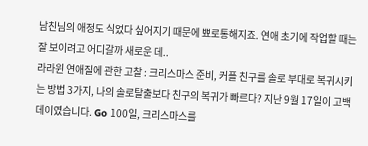남친님의 애정도 식었다 싶어지기 때문에 뾰로통해지죠. 연애 초기에 작업할 때는 잘 보이려고 어디갈까 새로운 데..
라라윈 연애질에 관한 고찰 : 크리스마스 준비, 커플 친구를 솔로 부대로 복귀시키는 방법 3가지, 나의 솔로탈출보다 친구의 복귀가 빠르다? 지난 9월 17일이 고백데이였습니다. Go 100일, 크리스마스를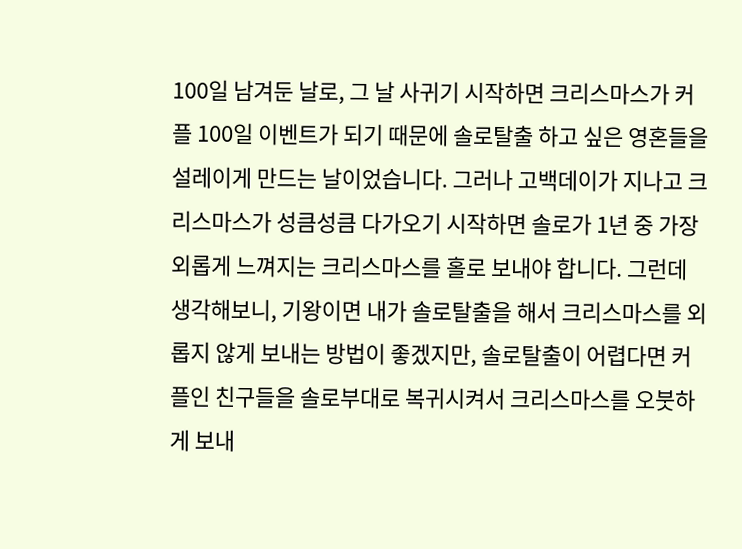100일 남겨둔 날로, 그 날 사귀기 시작하면 크리스마스가 커플 100일 이벤트가 되기 때문에 솔로탈출 하고 싶은 영혼들을 설레이게 만드는 날이었습니다. 그러나 고백데이가 지나고 크리스마스가 성큼성큼 다가오기 시작하면 솔로가 1년 중 가장 외롭게 느껴지는 크리스마스를 홀로 보내야 합니다. 그런데 생각해보니, 기왕이면 내가 솔로탈출을 해서 크리스마스를 외롭지 않게 보내는 방법이 좋겠지만, 솔로탈출이 어렵다면 커플인 친구들을 솔로부대로 복귀시켜서 크리스마스를 오붓하게 보내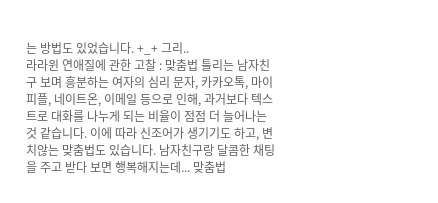는 방법도 있었습니다. +_+ 그리..
라라윈 연애질에 관한 고찰 : 맞춤법 틀리는 남자친구 보며 흥분하는 여자의 심리 문자, 카카오톡, 마이피플, 네이트온, 이메일 등으로 인해, 과거보다 텍스트로 대화를 나누게 되는 비율이 점점 더 늘어나는 것 같습니다. 이에 따라 신조어가 생기기도 하고, 변치않는 맞춤법도 있습니다. 남자친구랑 달콤한 채팅을 주고 받다 보면 행복해지는데... 맞춤법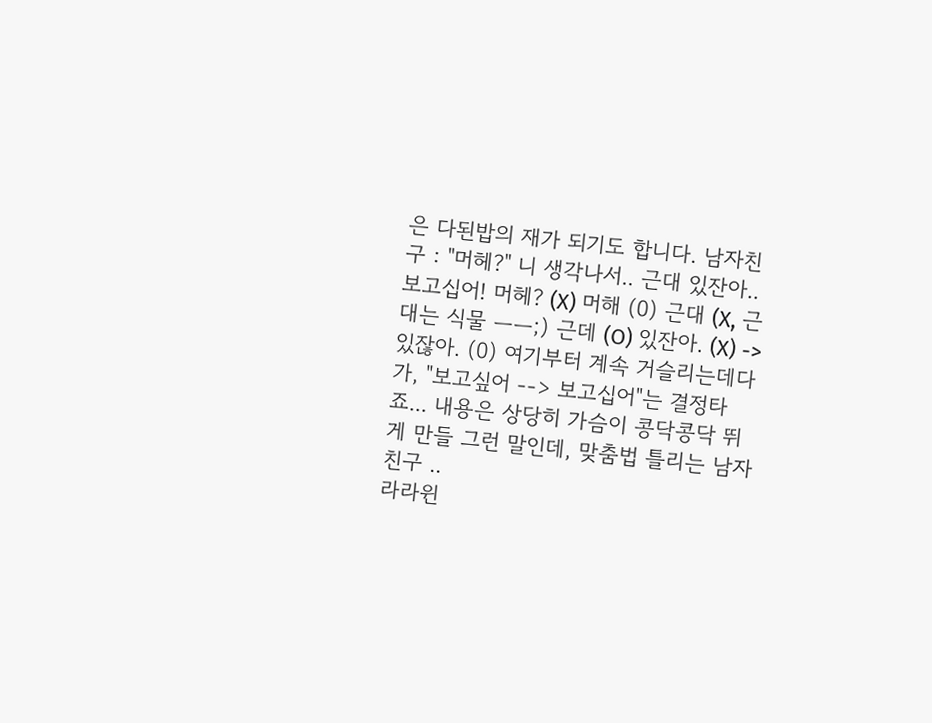은 다된밥의 재가 되기도 합니다. 남자친구 : "머헤?" 니 생각나서.. 근대 있잔아.. 보고십어! 머헤? (X) 머해 (0) 근대 (X, 근대는 식물 ㅡㅡ;) 근데 (O) 있잔아. (X) -> 있잖아. (0) 여기부터 계속 거슬리는데다가, "보고싶어 --> 보고십어"는 결정타죠... 내용은 상당히 가슴이 콩닥콩닥 뛰게 만들 그런 말인데, 맞춤법 틀리는 남자친구 ..
라라윈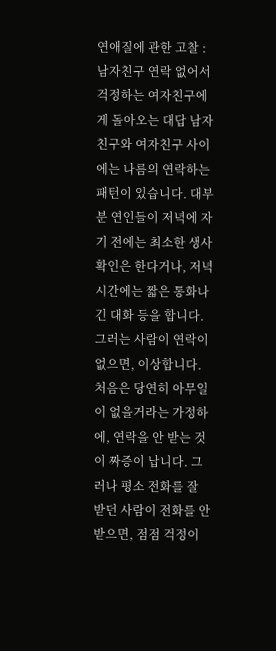연애질에 관한 고찰 : 남자친구 연락 없어서 걱정하는 여자친구에게 돌아오는 대답 남자친구와 여자친구 사이에는 나름의 연락하는 패턴이 있습니다. 대부분 연인들이 저녁에 자기 전에는 최소한 생사확인은 한다거나, 저녁 시간에는 짧은 통화나 긴 대화 등을 합니다. 그러는 사람이 연락이 없으면, 이상합니다. 처음은 당연히 아무일이 없을거라는 가정하에, 연락을 안 받는 것이 짜증이 납니다. 그러나 평소 전화를 잘 받던 사람이 전화를 안 받으면, 점점 걱정이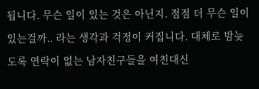됩니다. 무슨 일이 있는 것은 아닌지. 점점 더 무슨 일이 있는걸까.. 라는 생각과 걱정이 커집니다. 대체로 밤늦도록 연락이 없는 남자친구들을 여친대신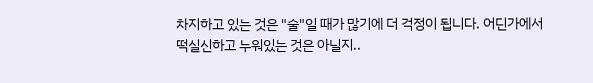차지하고 있는 것은 "술"일 때가 많기에 더 걱정이 됩니다. 어딘가에서 떡실신하고 누워있는 것은 아닐지..